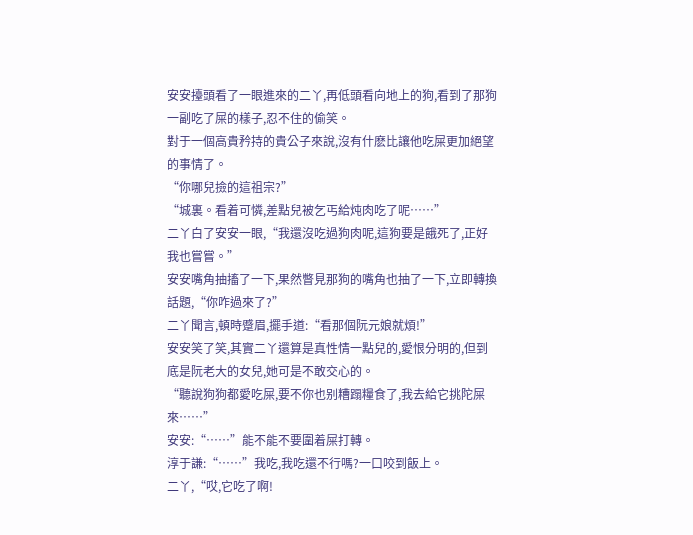安安擡頭看了一眼進來的二丫,再低頭看向地上的狗,看到了那狗一副吃了屎的樣子,忍不住的偷笑。
對于一個高貴矜持的貴公子來說,沒有什麽比讓他吃屎更加絕望的事情了。
“你哪兒撿的這祖宗?”
“城裏。看着可憐,差點兒被乞丐給炖肉吃了呢……”
二丫白了安安一眼,“我還沒吃過狗肉呢,這狗要是餓死了,正好我也嘗嘗。”
安安嘴角抽搐了一下,果然瞥見那狗的嘴角也抽了一下,立即轉換話題,“你咋過來了?”
二丫聞言,頓時蹙眉,擺手道:“看那個阮元娘就煩!”
安安笑了笑,其實二丫還算是真性情一點兒的,愛恨分明的,但到底是阮老大的女兒,她可是不敢交心的。
“聽說狗狗都愛吃屎,要不你也别糟蹋糧食了,我去給它挑陀屎來……”
安安:“……”能不能不要圍着屎打轉。
淳于謙:“……”我吃,我吃還不行嗎?一口咬到飯上。
二丫,“哎,它吃了啊!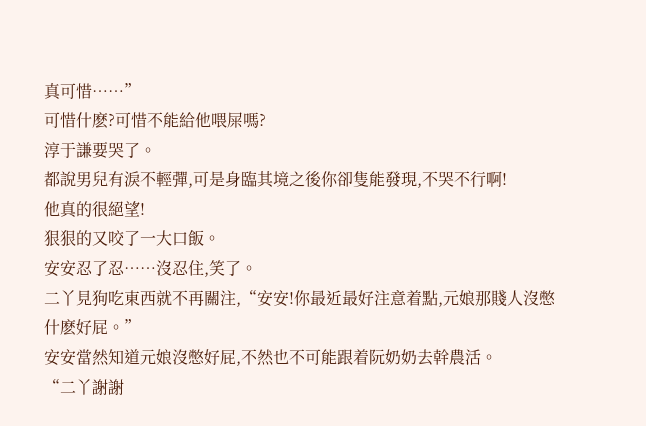真可惜……”
可惜什麽?可惜不能給他喂屎嗎?
淳于謙要哭了。
都說男兒有淚不輕彈,可是身臨其境之後你卻隻能發現,不哭不行啊!
他真的很絕望!
狠狠的又咬了一大口飯。
安安忍了忍……沒忍住,笑了。
二丫見狗吃東西就不再關注,“安安!你最近最好注意着點,元娘那賤人沒憋什麽好屁。”
安安當然知道元娘沒憋好屁,不然也不可能跟着阮奶奶去幹農活。
“二丫謝謝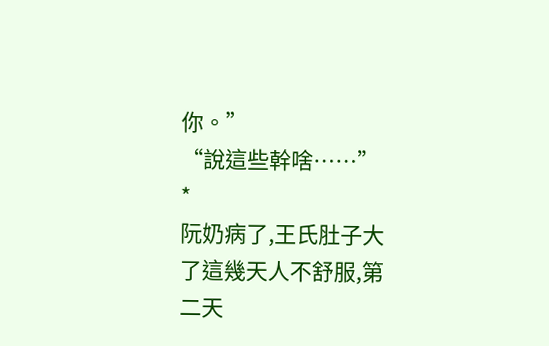你。”
“說這些幹啥……”
*
阮奶病了,王氏肚子大了這幾天人不舒服,第二天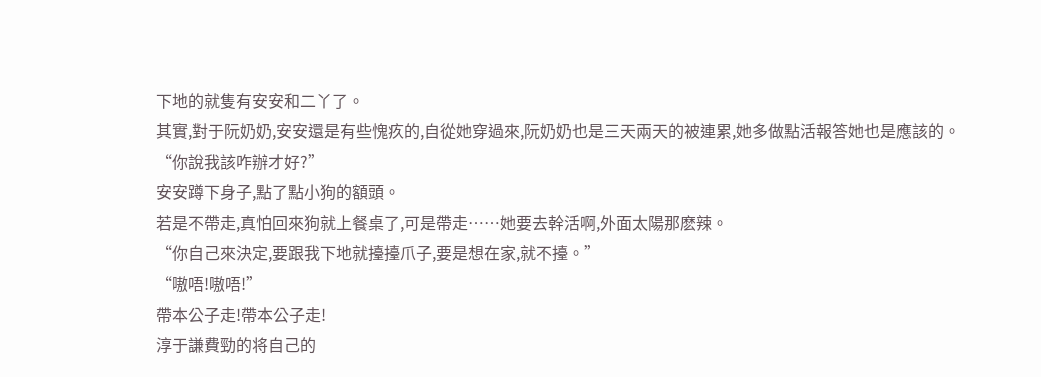下地的就隻有安安和二丫了。
其實,對于阮奶奶,安安還是有些愧疚的,自從她穿過來,阮奶奶也是三天兩天的被連累,她多做點活報答她也是應該的。
“你說我該咋辦才好?”
安安蹲下身子,點了點小狗的額頭。
若是不帶走,真怕回來狗就上餐桌了,可是帶走……她要去幹活啊,外面太陽那麽辣。
“你自己來決定,要跟我下地就擡擡爪子,要是想在家,就不擡。”
“嗷唔!嗷唔!”
帶本公子走!帶本公子走!
淳于謙費勁的将自己的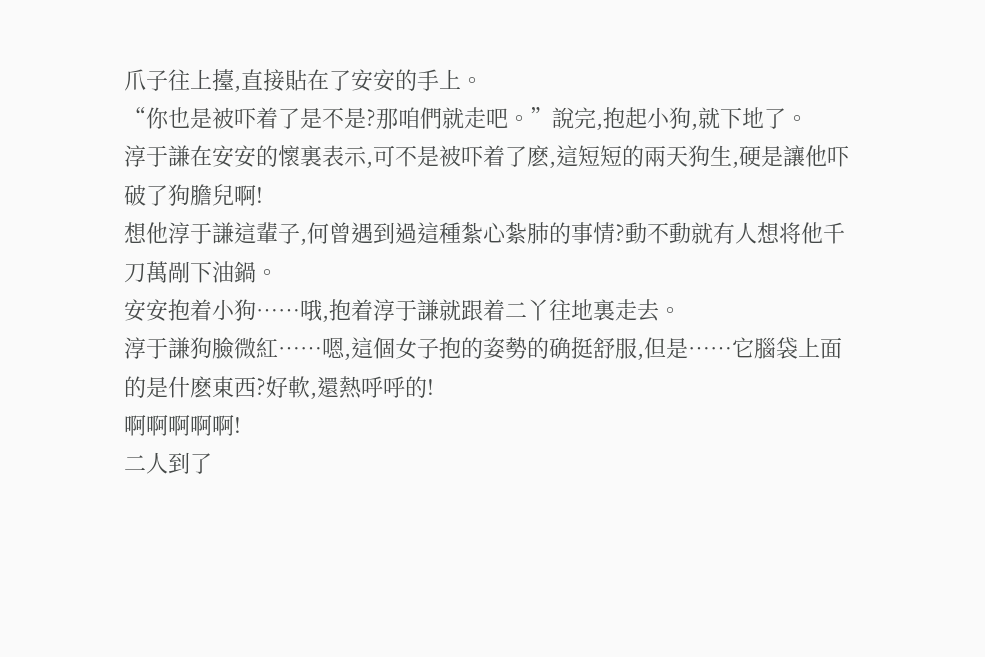爪子往上擡,直接貼在了安安的手上。
“你也是被吓着了是不是?那咱們就走吧。”說完,抱起小狗,就下地了。
淳于謙在安安的懷裏表示,可不是被吓着了麽,這短短的兩天狗生,硬是讓他吓破了狗膽兒啊!
想他淳于謙這輩子,何曾遇到過這種紮心紮肺的事情?動不動就有人想将他千刀萬剮下油鍋。
安安抱着小狗……哦,抱着淳于謙就跟着二丫往地裏走去。
淳于謙狗臉微紅……嗯,這個女子抱的姿勢的确挺舒服,但是……它腦袋上面的是什麽東西?好軟,還熱呼呼的!
啊啊啊啊啊!
二人到了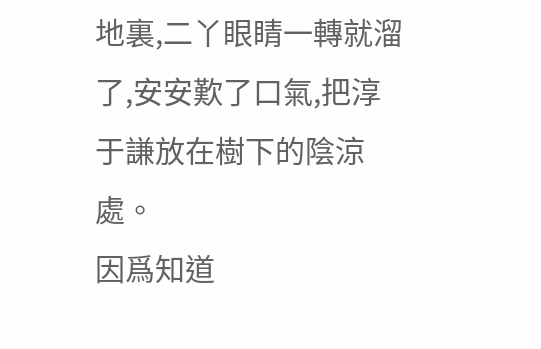地裏,二丫眼睛一轉就溜了,安安歎了口氣,把淳于謙放在樹下的陰涼處。
因爲知道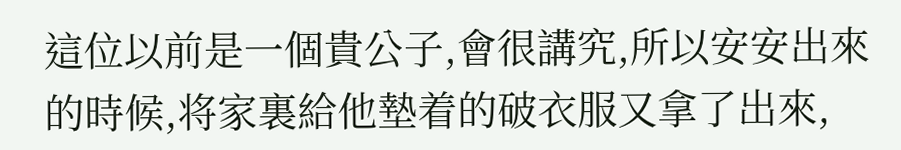這位以前是一個貴公子,會很講究,所以安安出來的時候,将家裏給他墊着的破衣服又拿了出來,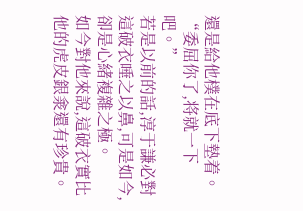還是給他樸在底下墊着。
“委屈你了,将就一下吧。”
若是以前的話,淳于謙必對這破衣唾之以鼻,可是如今,卻是心緒複雜之極。
如今對他來說,這破衣實比他的虎皮銀淾還有珍貴。